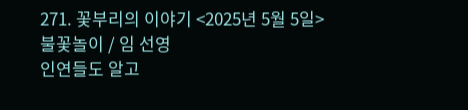271. 꽃부리의 이야기 <2025년 5월 5일>
불꽃놀이 / 임 선영
인연들도 알고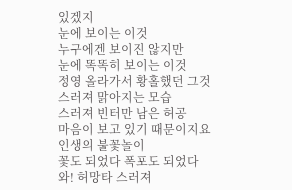있겠지
눈에 보이는 이것
누구에겐 보이진 않지만
눈에 똑똑히 보이는 이것
정영 올라가서 황홀했던 그것
스러져 맑아지는 모습
스러져 빈터만 남은 허공
마음이 보고 있기 때문이지요
인생의 불꽃놀이
꽃도 되었다 폭포도 되었다
와! 허망타 스러져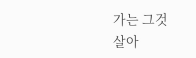가는 그것
살아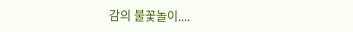감의 불꽃놀이....